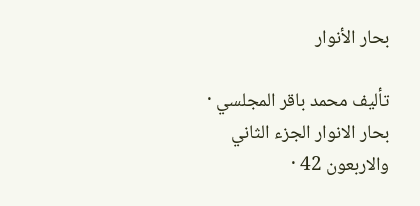بحار الأنوار

تأليف محمد باقر المجلسي · بحار الانوار الجزء الثاني والاربعون 42 ·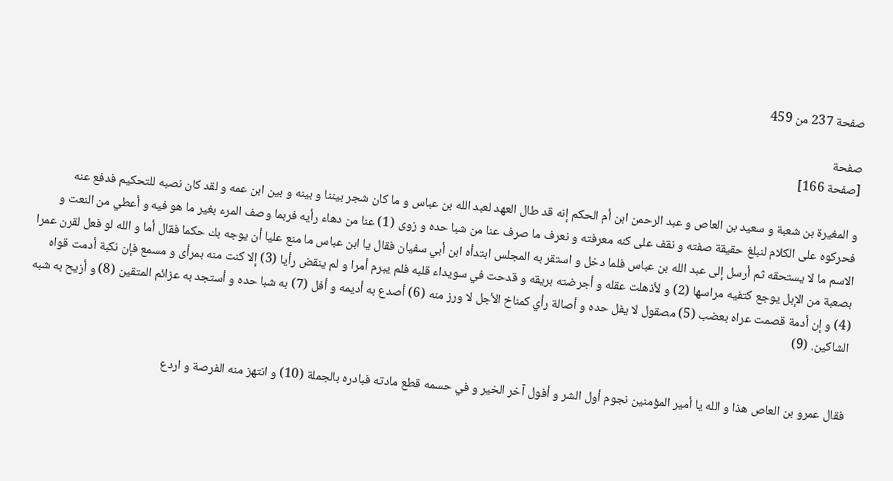صفحة 237 من 459

صفحة
[صفحة 166]

و المغيرة بن شعبة و سعيد بن العاص و عبد الرحمن ابن أم الحكم إنه قد طال العهد لعبد الله بن عباس و ما كان شجر بيننا و بينه و بين ابن عمه و لقد كان نصبه للتحكيم فدفع عنه فحركوه على الكلام لنبلغ حقيقة صفته و نقف على كنه معرفته و نعرف ما صرف عنا من شبا حده و زوى (1) عنا من دهاء رأيه فربما وصف المرء بغير ما هو فيه و أعطي من النعت و الاسم ما لا يستحقه ثم أرسل إلى عبد الله بن عباس فلما دخل و استقر به المجلس ابتدأه ابن أبي سفيان فقال يا ابن عباس ما منع عليا أن يوجه بك حكما فقال أما و الله لو فعل لقرن عمرا بصعبة من الإبل يوجع كتفيه مراسها (2) و لأذهلت عقله و أجرضته بريقه و قدحت في سويداء قلبه فلم يبرم أمرا و لم ينقض رأيا (3) إلا كنت منه بمرأى و مسمع فإن نكبة أدمت قواه (4) و إن أدمة قصمت عراه بعضب (5) مصقول لا يفل حده و أصالة رأي كمناخ الأجل لا ورز منه (6) أصدع به أديمه و أفل (7) به شبا حده و أستجد به عزائم المتقين (8) و أزيح به شبه الشاكين. (9)


فقال عمرو بن العاص هذا و الله يا أمير المؤمنين نجوم أول الشر و أفول آخر الخير و في حسمه قطع مادته فبادره بالجملة (10) و انتهز منه الفرصة و اردع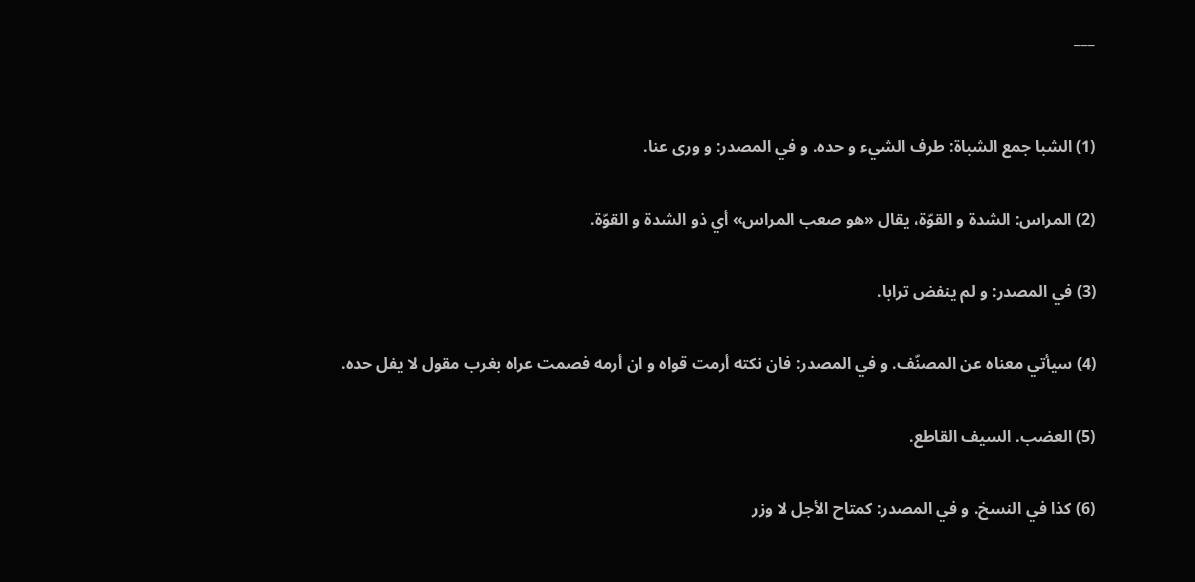___


(1) الشبا جمع الشباة: طرف الشيء و حده. و في المصدر: و ورى عنا.

(2) المراس: الشدة و القوّة، يقال «هو صعب المراس» أي ذو الشدة و القوّة.

(3) في المصدر: و لم ينفض ترابا.

(4) سيأتي معناه عن المصنّف. و في المصدر: فان نكته أرمت قواه و ان أرمه فصمت عراه بغرب مقول لا يفل حده.

(5) العضب. السيف القاطع.

(6) كذا في النسخ. و في المصدر: كمتاح الأجل لا وزر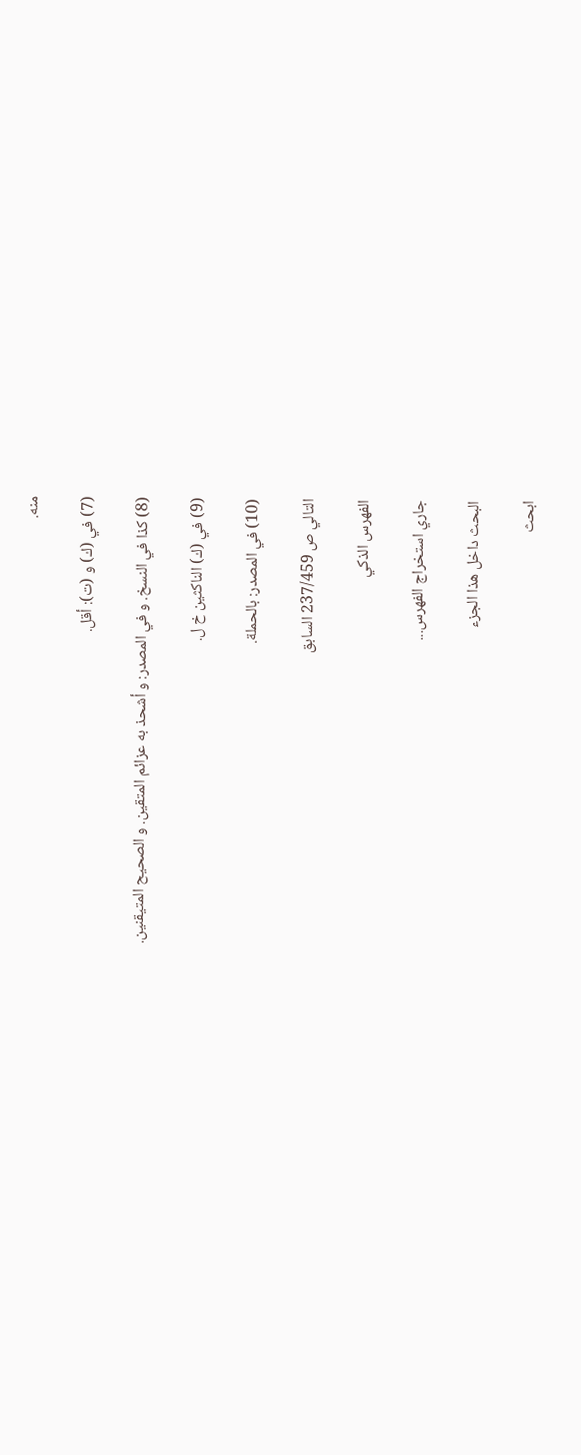منه.

(7) في (ك) و (ت): أقل.

(8) كذا في النسخ. و في المصدر: و أشحذ به عزائم المتقين. و الصحيح المتيقنين.

(9) في (ك) الناكثين خ ل.

(10) في المصدر: بالحملة.

التالي ص 237/459 السابق

الفهرس الذكي

جاري استخراج الفهرس...

البحث داخل هذا الجزء

ابحث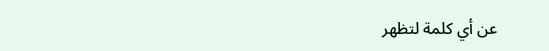عن أي كلمة لتظهر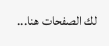لك الصفحات هنا...